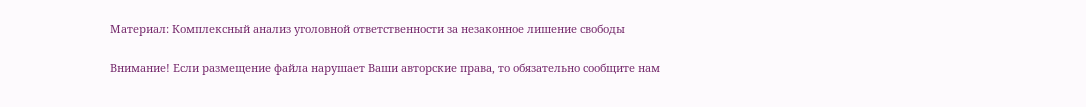Материал: Комплексный анализ уголовной ответственности за незаконное лишение свободы

Внимание! Если размещение файла нарушает Ваши авторские права, то обязательно сообщите нам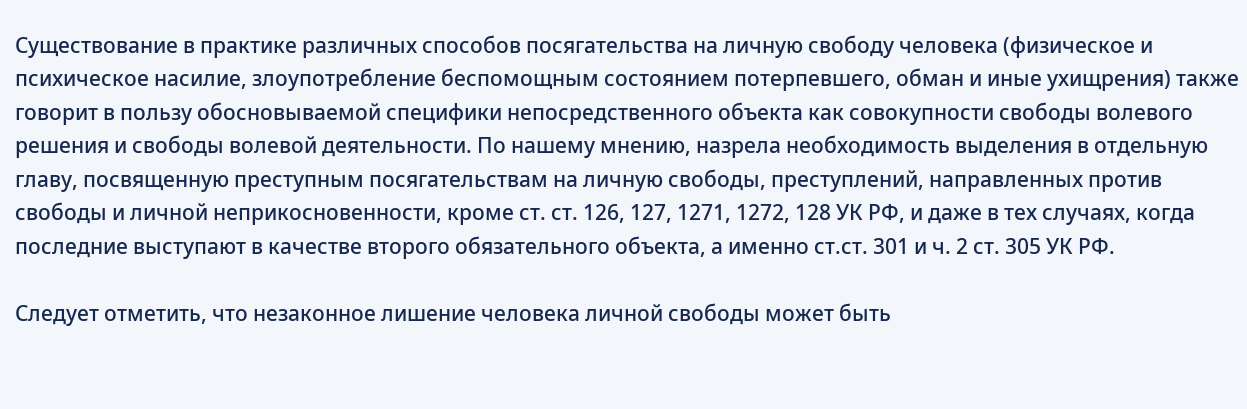Существование в практике различных способов посягательства на личную свободу человека (физическое и психическое насилие, злоупотребление беспомощным состоянием потерпевшего, обман и иные ухищрения) также говорит в пользу обосновываемой специфики непосредственного объекта как совокупности свободы волевого решения и свободы волевой деятельности. По нашему мнению, назрела необходимость выделения в отдельную главу, посвященную преступным посягательствам на личную свободы, преступлений, направленных против свободы и личной неприкосновенности, кроме ст. ст. 126, 127, 1271, 1272, 128 УК РФ, и даже в тех случаях, когда последние выступают в качестве второго обязательного объекта, а именно ст.ст. 301 и ч. 2 ст. 305 УК РФ.

Следует отметить, что незаконное лишение человека личной свободы может быть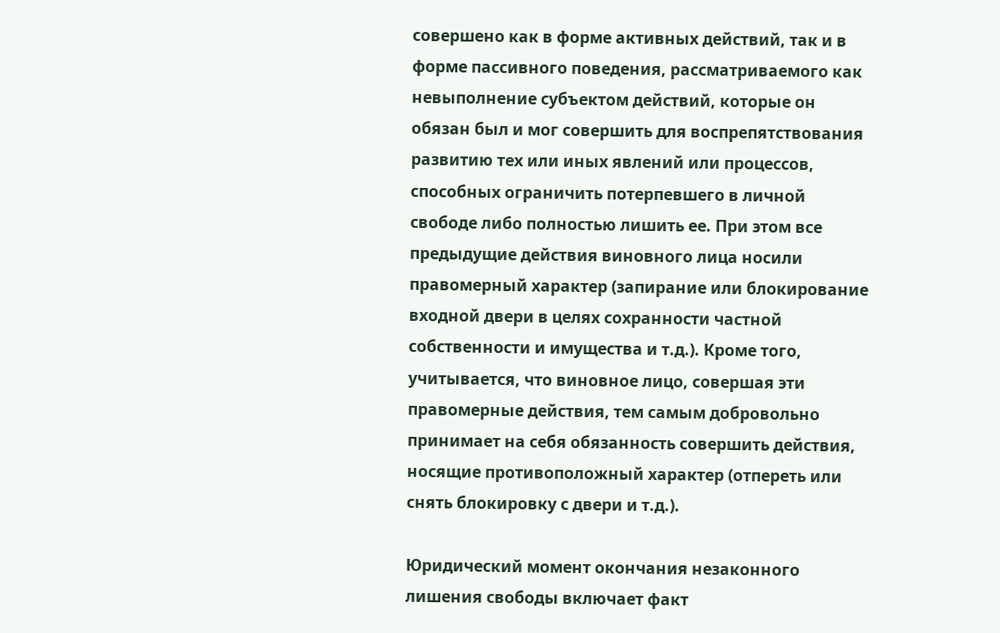совершено как в форме активных действий, так и в форме пассивного поведения, рассматриваемого как невыполнение субъектом действий, которые он обязан был и мог совершить для воспрепятствования развитию тех или иных явлений или процессов, способных ограничить потерпевшего в личной свободе либо полностью лишить ее. При этом все предыдущие действия виновного лица носили правомерный характер (запирание или блокирование входной двери в целях сохранности частной собственности и имущества и т.д.). Кроме того, учитывается, что виновное лицо, совершая эти правомерные действия, тем самым добровольно принимает на себя обязанность совершить действия, носящие противоположный характер (отпереть или снять блокировку с двери и т.д.).

Юридический момент окончания незаконного лишения свободы включает факт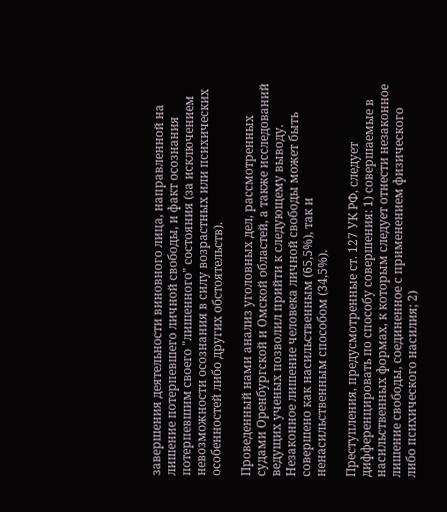завершения деятельности виновного лица, направленной на лишение потерпевшего личной свободы, и факт осознания потерпевшим своего "лишенного" состояния (за исключением невозможности осознания в силу возрастных или психических особенностей либо других обстоятельств).

Проведенный нами анализ уголовных дел, рассмотренных судами Оренбургской и Омской областей, а также исследований ведущих ученых позволил прийти к следующему выводу. Незаконное лишение человека личной свободы может быть совершено как насильственным (65,5%), так и ненасильственным способом (34,5%).

Преступления, предусмотренные ст. 127 УК РФ, следует дифференцировать по способу совершения: 1) совершаемые в насильственных формах, к которым следует отнести незаконное лишение свободы, соединенное с применением физического либо психического насилия; 2)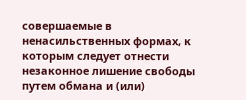совершаемые в ненасильственных формах, к которым следует отнести незаконное лишение свободы путем обмана и (или)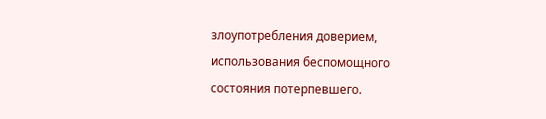злоупотребления доверием, использования беспомощного состояния потерпевшего.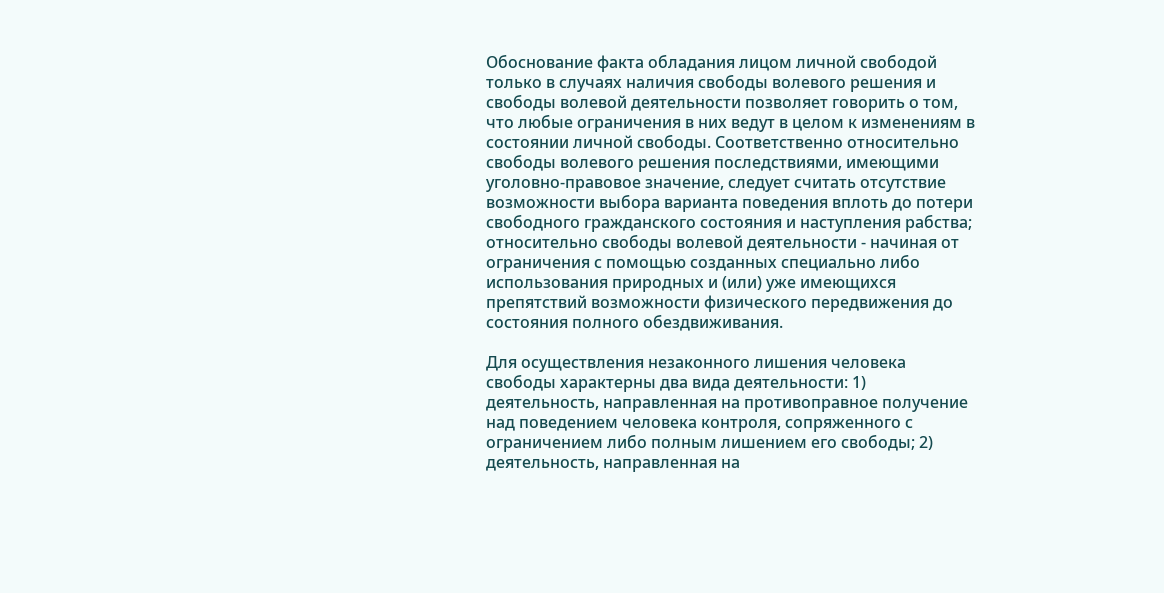Обоснование факта обладания лицом личной свободой только в случаях наличия свободы волевого решения и свободы волевой деятельности позволяет говорить о том, что любые ограничения в них ведут в целом к изменениям в состоянии личной свободы. Соответственно относительно свободы волевого решения последствиями, имеющими уголовно-правовое значение, следует считать отсутствие возможности выбора варианта поведения вплоть до потери свободного гражданского состояния и наступления рабства; относительно свободы волевой деятельности - начиная от ограничения с помощью созданных специально либо использования природных и (или) уже имеющихся препятствий возможности физического передвижения до состояния полного обездвиживания.

Для осуществления незаконного лишения человека свободы характерны два вида деятельности: 1) деятельность, направленная на противоправное получение над поведением человека контроля, сопряженного с ограничением либо полным лишением его свободы; 2) деятельность, направленная на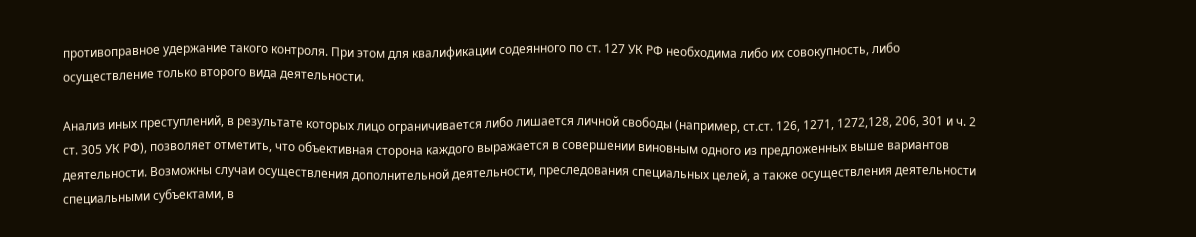противоправное удержание такого контроля. При этом для квалификации содеянного по ст. 127 УК РФ необходима либо их совокупность, либо осуществление только второго вида деятельности.

Анализ иных преступлений, в результате которых лицо ограничивается либо лишается личной свободы (например, ст.ст. 126, 1271, 1272,128, 206, 301 и ч. 2 ст. 305 УК РФ), позволяет отметить, что объективная сторона каждого выражается в совершении виновным одного из предложенных выше вариантов деятельности. Возможны случаи осуществления дополнительной деятельности, преследования специальных целей, а также осуществления деятельности специальными субъектами, в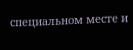специальном месте и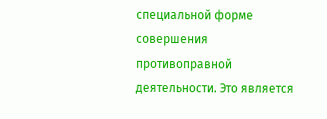специальной форме совершения противоправной деятельности. Это является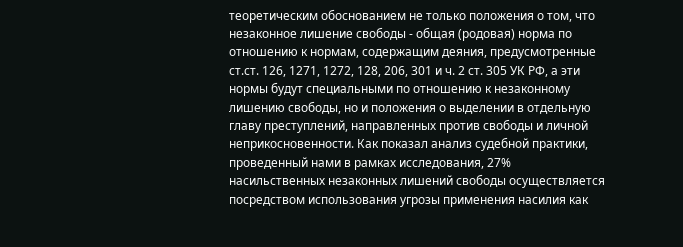теоретическим обоснованием не только положения о том, что незаконное лишение свободы - общая (родовая) норма по отношению к нормам, содержащим деяния, предусмотренные ст.ст. 126, 1271, 1272, 128, 206, 301 и ч. 2 ст. 305 УК РФ, а эти нормы будут специальными по отношению к незаконному лишению свободы, но и положения о выделении в отдельную главу преступлений, направленных против свободы и личной неприкосновенности. Как показал анализ судебной практики, проведенный нами в рамках исследования, 27% насильственных незаконных лишений свободы осуществляется посредством использования угрозы применения насилия как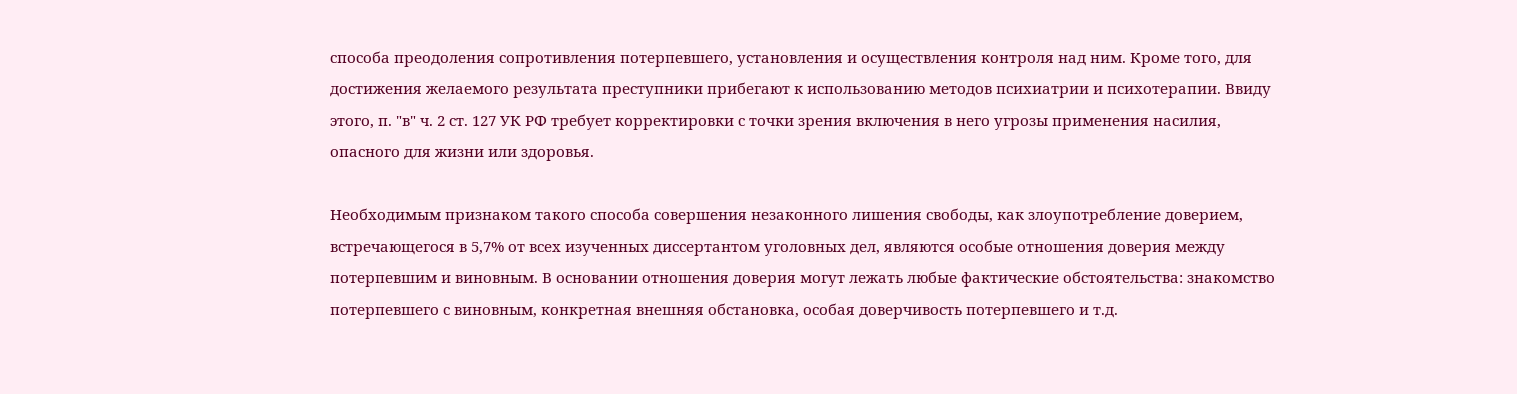способа преодоления сопротивления потерпевшего, установления и осуществления контроля над ним. Кроме того, для достижения желаемого результата преступники прибегают к использованию методов психиатрии и психотерапии. Ввиду этого, п. "в" ч. 2 ст. 127 УК РФ требует корректировки с точки зрения включения в него угрозы применения насилия, опасного для жизни или здоровья.

Необходимым признаком такого способа совершения незаконного лишения свободы, как злоупотребление доверием, встречающегося в 5,7% от всех изученных диссертантом уголовных дел, являются особые отношения доверия между потерпевшим и виновным. В основании отношения доверия могут лежать любые фактические обстоятельства: знакомство потерпевшего с виновным, конкретная внешняя обстановка, особая доверчивость потерпевшего и т.д.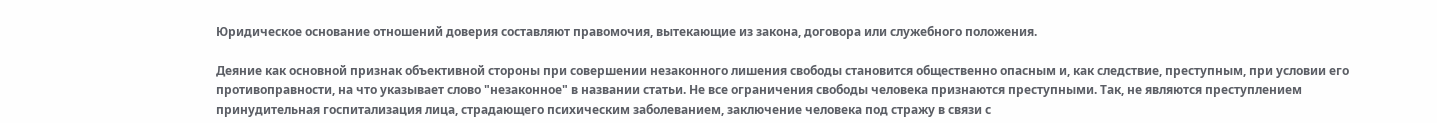Юридическое основание отношений доверия составляют правомочия, вытекающие из закона, договора или служебного положения.

Деяние как основной признак объективной стороны при совершении незаконного лишения свободы становится общественно опасным и, как следствие, преступным, при условии его противоправности, на что указывает слово "незаконное" в названии статьи. Не все ограничения свободы человека признаются преступными. Так, не являются преступлением принудительная госпитализация лица, страдающего психическим заболеванием, заключение человека под стражу в связи с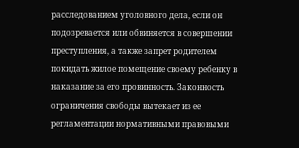расследованием уголовного дела, если он подозревается или обвиняется в совершении преступления, а также запрет родителем покидать жилое помещение своему ребенку в наказание за его провинность. Законность ограничения свободы вытекает из ее регламентации нормативными правовыми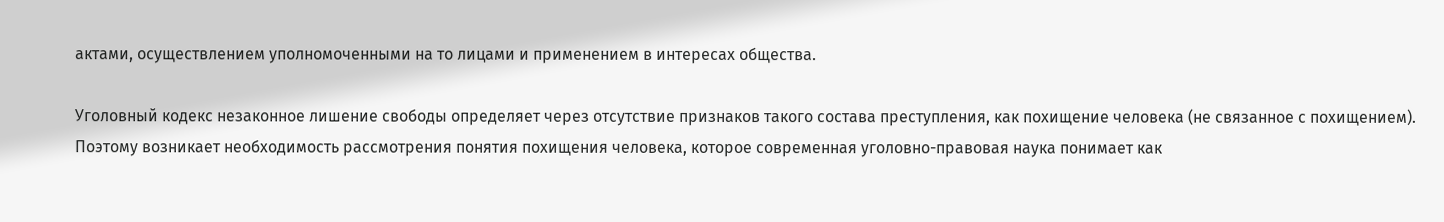актами, осуществлением уполномоченными на то лицами и применением в интересах общества.

Уголовный кодекс незаконное лишение свободы определяет через отсутствие признаков такого состава преступления, как похищение человека (не связанное с похищением). Поэтому возникает необходимость рассмотрения понятия похищения человека, которое современная уголовно-правовая наука понимает как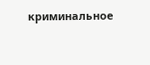криминальное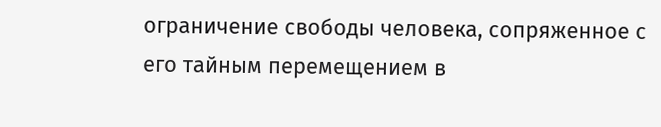ограничение свободы человека, сопряженное с его тайным перемещением в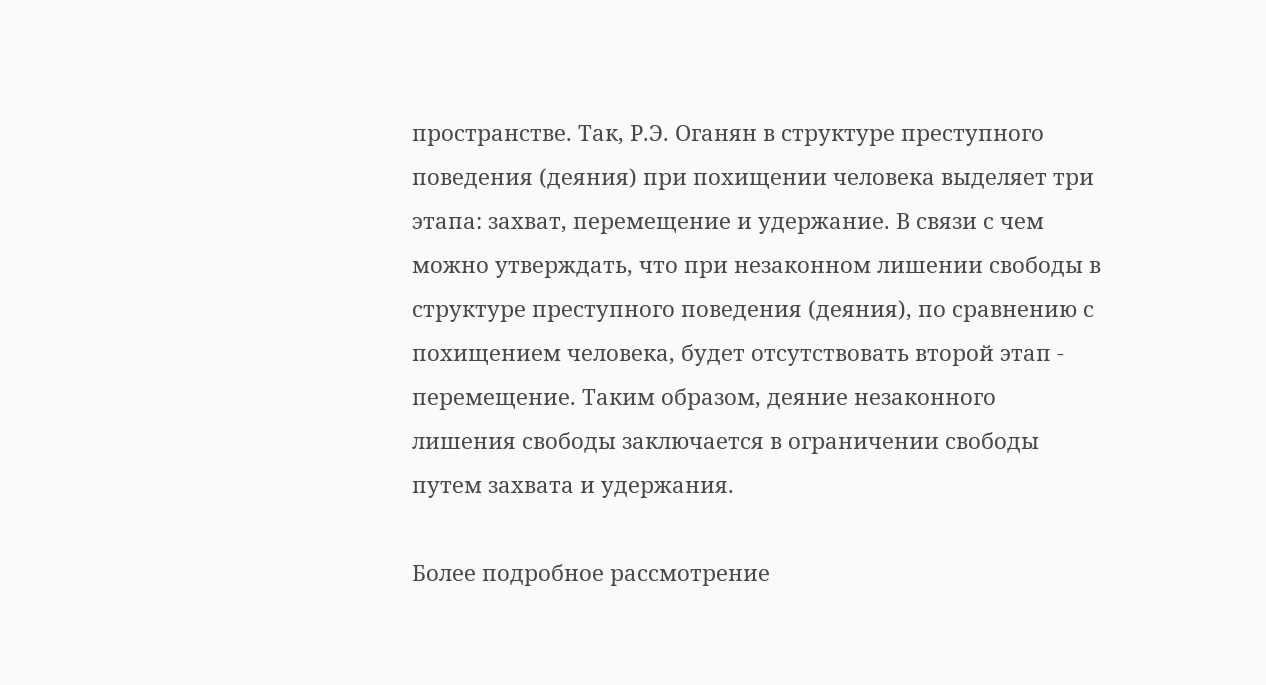пространстве. Так, Р.Э. Оганян в структуре преступного поведения (деяния) при похищении человека выделяет три этапа: захват, перемещение и удержание. В связи с чем можно утверждать, что при незаконном лишении свободы в структуре преступного поведения (деяния), по сравнению с похищением человека, будет отсутствовать второй этап - перемещение. Таким образом, деяние незаконного лишения свободы заключается в ограничении свободы путем захвата и удержания.

Более подробное рассмотрение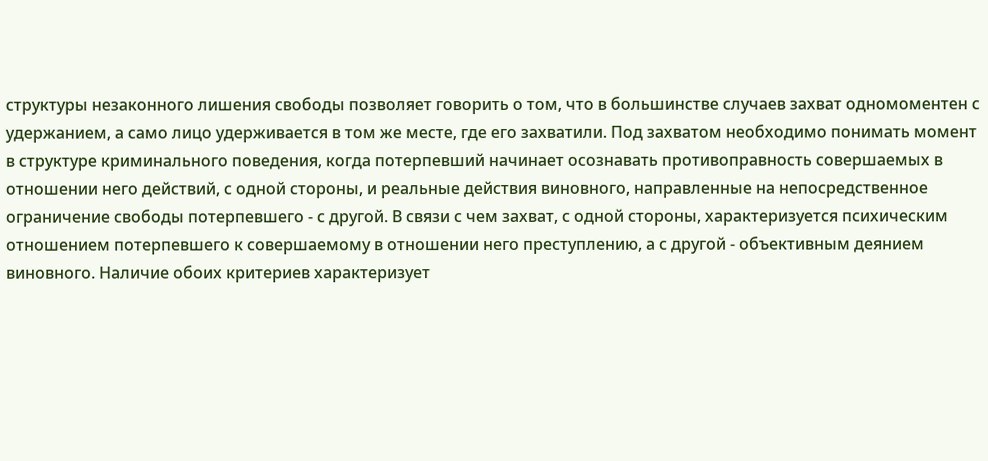структуры незаконного лишения свободы позволяет говорить о том, что в большинстве случаев захват одномоментен с удержанием, а само лицо удерживается в том же месте, где его захватили. Под захватом необходимо понимать момент в структуре криминального поведения, когда потерпевший начинает осознавать противоправность совершаемых в отношении него действий, с одной стороны, и реальные действия виновного, направленные на непосредственное ограничение свободы потерпевшего - с другой. В связи с чем захват, с одной стороны, характеризуется психическим отношением потерпевшего к совершаемому в отношении него преступлению, а с другой - объективным деянием виновного. Наличие обоих критериев характеризует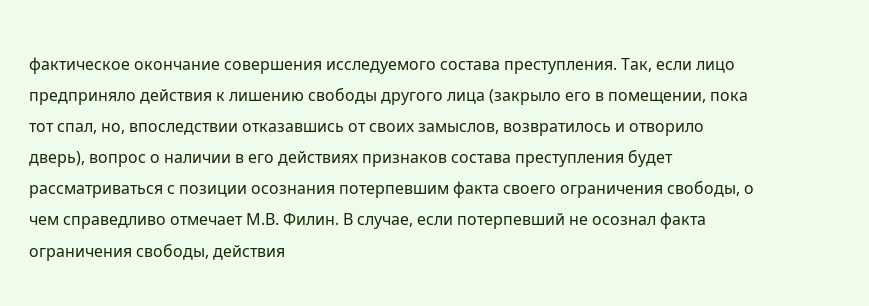фактическое окончание совершения исследуемого состава преступления. Так, если лицо предприняло действия к лишению свободы другого лица (закрыло его в помещении, пока тот спал, но, впоследствии отказавшись от своих замыслов, возвратилось и отворило дверь), вопрос о наличии в его действиях признаков состава преступления будет рассматриваться с позиции осознания потерпевшим факта своего ограничения свободы, о чем справедливо отмечает М.В. Филин. В случае, если потерпевший не осознал факта ограничения свободы, действия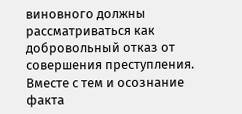виновного должны рассматриваться как добровольный отказ от совершения преступления. Вместе с тем и осознание факта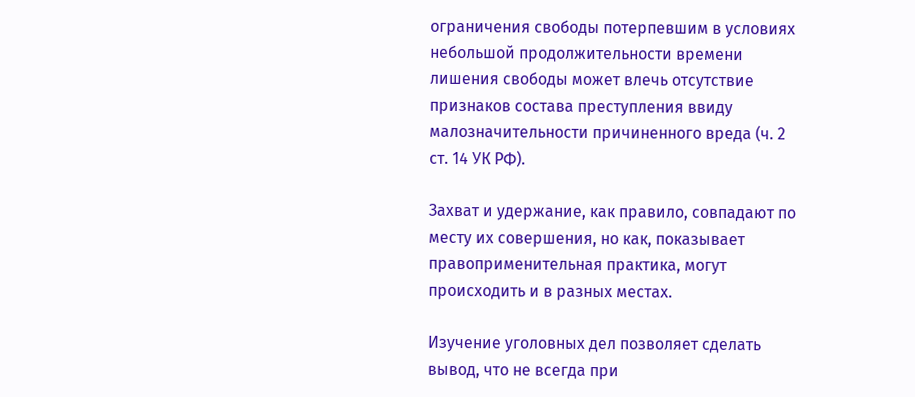ограничения свободы потерпевшим в условиях небольшой продолжительности времени лишения свободы может влечь отсутствие признаков состава преступления ввиду малозначительности причиненного вреда (ч. 2 ст. 14 УК РФ).

Захват и удержание, как правило, совпадают по месту их совершения, но как, показывает правоприменительная практика, могут происходить и в разных местах.

Изучение уголовных дел позволяет сделать вывод, что не всегда при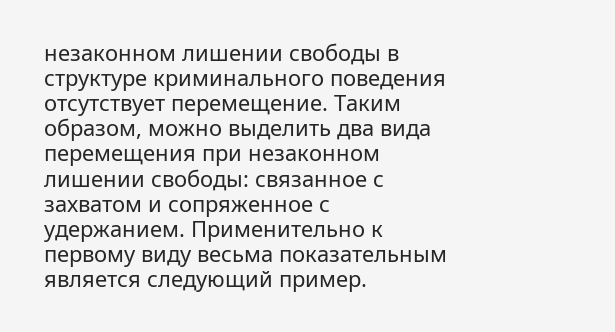незаконном лишении свободы в структуре криминального поведения отсутствует перемещение. Таким образом, можно выделить два вида перемещения при незаконном лишении свободы: связанное с захватом и сопряженное с удержанием. Применительно к первому виду весьма показательным является следующий пример.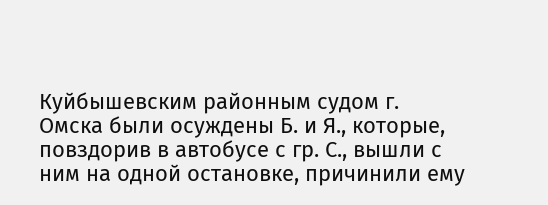Куйбышевским районным судом г. Омска были осуждены Б. и Я., которые, повздорив в автобусе с гр. С., вышли с ним на одной остановке, причинили ему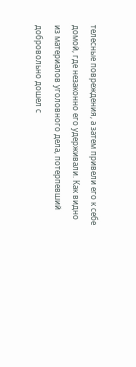телесные повреждения, а затем привели его к себе домой, где незаконно его удерживали. Как видно из материалов уголовного дела, потерпевший добровольно дошел с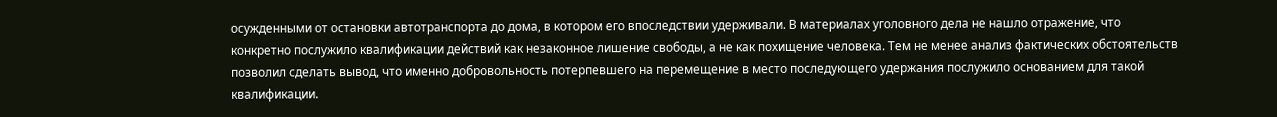осужденными от остановки автотранспорта до дома, в котором его впоследствии удерживали. В материалах уголовного дела не нашло отражение, что конкретно послужило квалификации действий как незаконное лишение свободы, а не как похищение человека. Тем не менее анализ фактических обстоятельств позволил сделать вывод, что именно добровольность потерпевшего на перемещение в место последующего удержания послужило основанием для такой квалификации.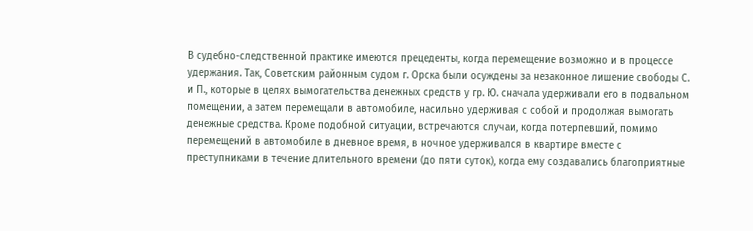В судебно-следственной практике имеются прецеденты, когда перемещение возможно и в процессе удержания. Так, Советским районным судом г. Орска были осуждены за незаконное лишение свободы С. и П., которые в целях вымогательства денежных средств у гр. Ю. сначала удерживали его в подвальном помещении, а затем перемещали в автомобиле, насильно удерживая с собой и продолжая вымогать денежные средства. Кроме подобной ситуации, встречаются случаи, когда потерпевший, помимо перемещений в автомобиле в дневное время, в ночное удерживался в квартире вместе с преступниками в течение длительного времени (до пяти суток), когда ему создавались благоприятные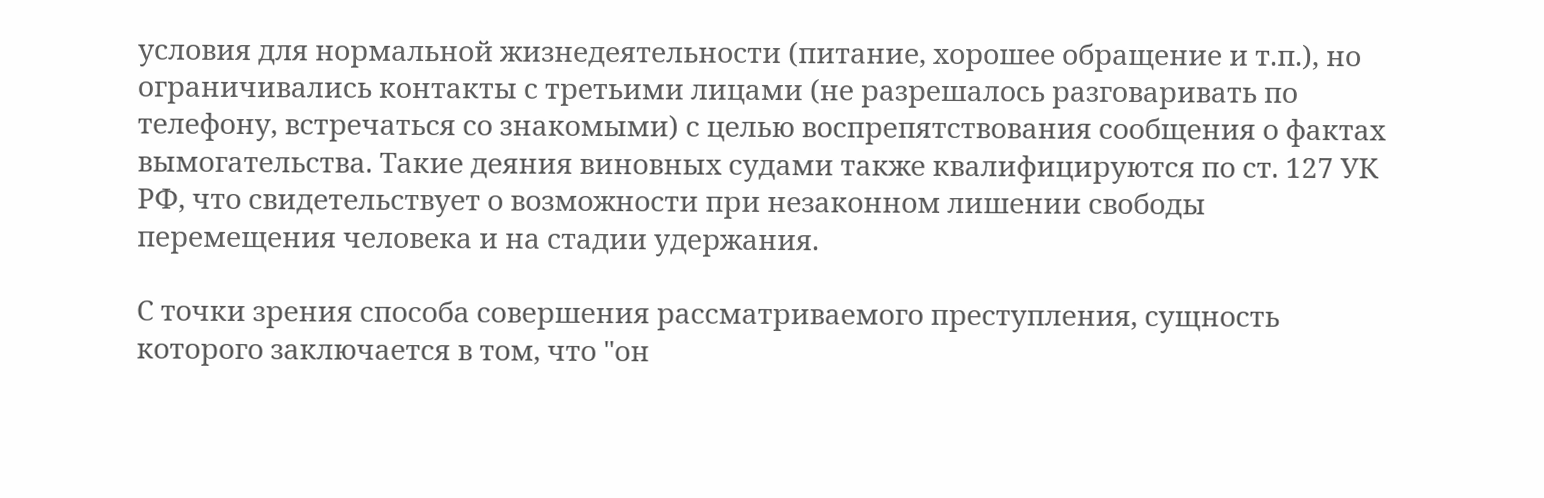условия для нормальной жизнедеятельности (питание, хорошее обращение и т.п.), но ограничивались контакты с третьими лицами (не разрешалось разговаривать по телефону, встречаться со знакомыми) с целью воспрепятствования сообщения о фактах вымогательства. Такие деяния виновных судами также квалифицируются по ст. 127 УК РФ, что свидетельствует о возможности при незаконном лишении свободы перемещения человека и на стадии удержания.

С точки зрения способа совершения рассматриваемого преступления, сущность которого заключается в том, что "он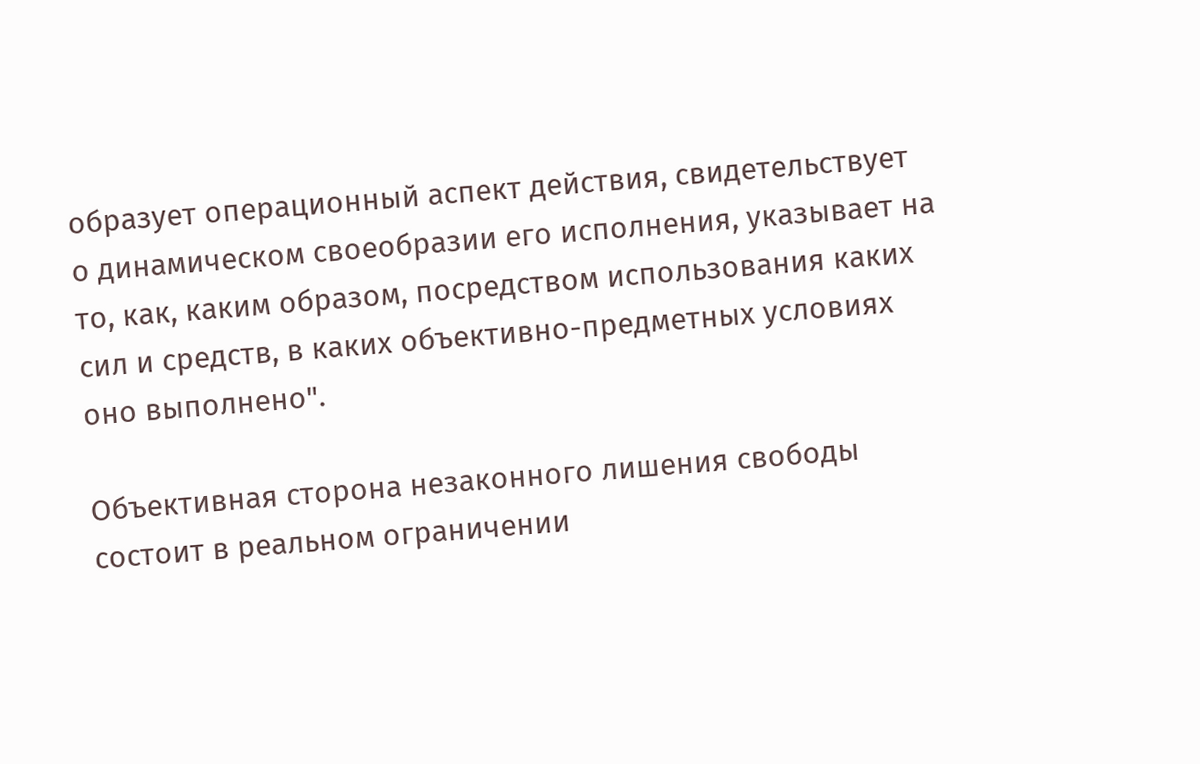образует операционный аспект действия, свидетельствует о динамическом своеобразии его исполнения, указывает на то, как, каким образом, посредством использования каких сил и средств, в каких объективно-предметных условиях оно выполнено".

Объективная сторона незаконного лишения свободы состоит в реальном ограничении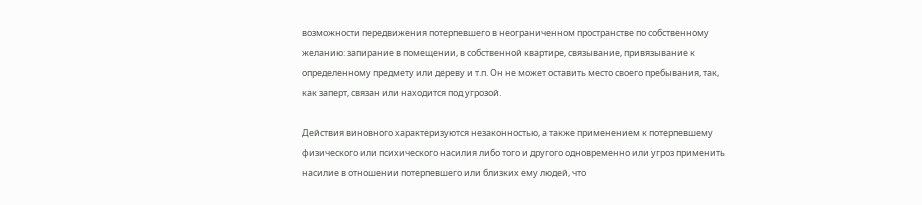возможности передвижения потерпевшего в неограниченном пространстве по собственному желанию: запирание в помещении, в собственной квартире, связывание, привязывание к определенному предмету или дереву и т.п. Он не может оставить место своего пребывания, так, как заперт, связан или находится под угрозой.

Действия виновного характеризуются незаконностью, а также применением к потерпевшему физического или психического насилия либо того и другого одновременно или угроз применить насилие в отношении потерпевшего или близких ему людей, что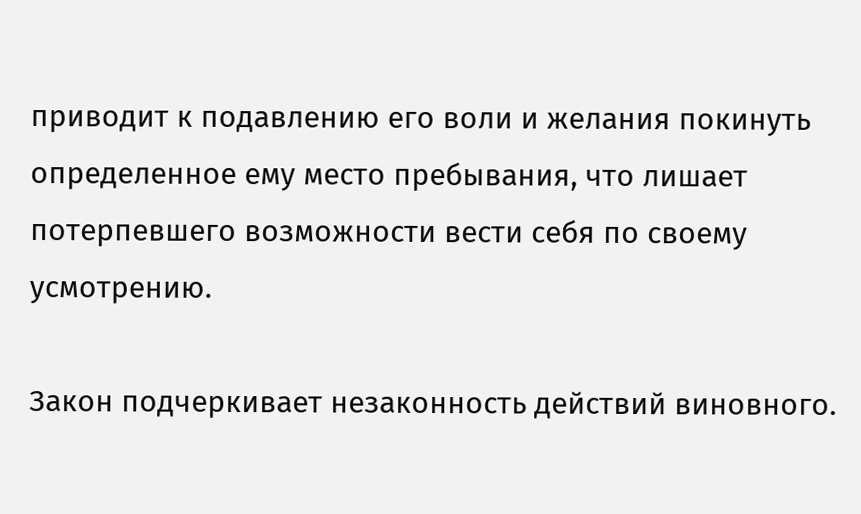приводит к подавлению его воли и желания покинуть определенное ему место пребывания, что лишает потерпевшего возможности вести себя по своему усмотрению.

Закон подчеркивает незаконность действий виновного.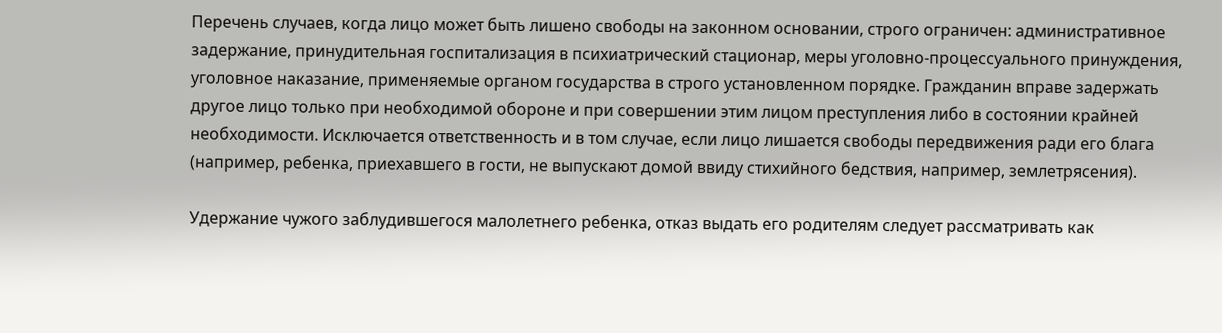Перечень случаев, когда лицо может быть лишено свободы на законном основании, строго ограничен: административное задержание, принудительная госпитализация в психиатрический стационар, меры уголовно-процессуального принуждения, уголовное наказание, применяемые органом государства в строго установленном порядке. Гражданин вправе задержать другое лицо только при необходимой обороне и при совершении этим лицом преступления либо в состоянии крайней необходимости. Исключается ответственность и в том случае, если лицо лишается свободы передвижения ради его блага (например, ребенка, приехавшего в гости, не выпускают домой ввиду стихийного бедствия, например, землетрясения).

Удержание чужого заблудившегося малолетнего ребенка, отказ выдать его родителям следует рассматривать как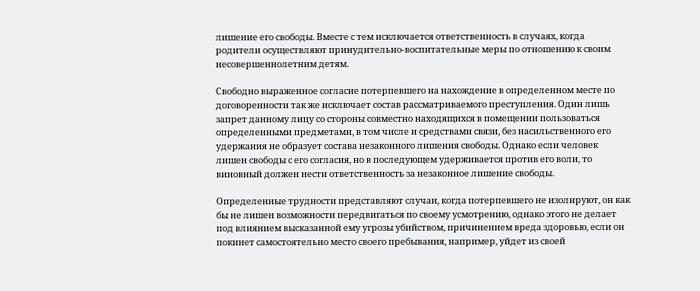лишение его свободы. Вместе с тем исключается ответственность в случаях, когда родители осуществляют принудительно-воспитательные меры по отношению к своим несовершеннолетним детям.

Свободно выраженное согласие потерпевшего на нахождение в определенном месте по договоренности так же исключает состав рассматриваемого преступления. Один лишь запрет данному лицу со стороны совместно находящихся в помещении пользоваться определенными предметами, в том числе и средствами связи, без насильственного его удержания не образует состава незаконного лишения свободы. Однако если человек лишен свободы с его согласия, но в последующем удерживается против его воли, то виновный должен нести ответственность за незаконное лишение свободы.

Определенные трудности представляют случаи, когда потерпевшего не изолируют, он как бы не лишен возможности передвигаться по своему усмотрению, однако этого не делает под влиянием высказанной ему угрозы убийством, причинением вреда здоровью, если он покинет самостоятельно место своего пребывания, например, уйдет из своей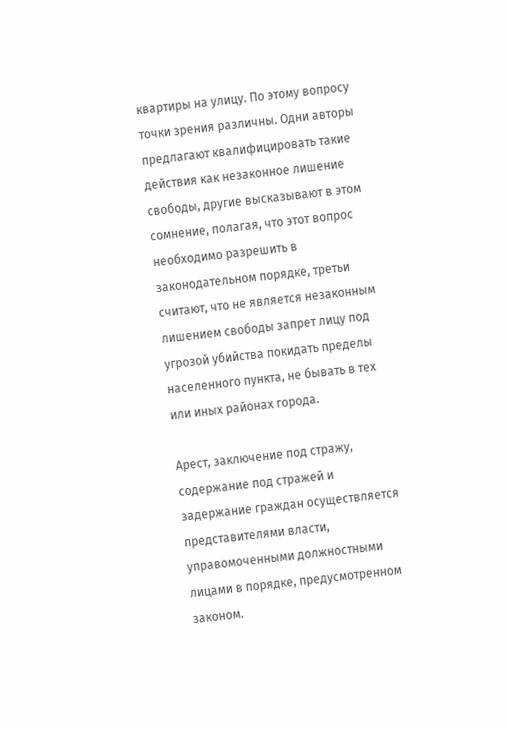квартиры на улицу. По этому вопросу точки зрения различны. Одни авторы предлагают квалифицировать такие действия как незаконное лишение свободы, другие высказывают в этом сомнение, полагая, что этот вопрос необходимо разрешить в законодательном порядке, третьи считают, что не является незаконным лишением свободы запрет лицу под угрозой убийства покидать пределы населенного пункта, не бывать в тех или иных районах города.

Арест, заключение под стражу, содержание под стражей и задержание граждан осуществляется представителями власти, управомоченными должностными лицами в порядке, предусмотренном законом.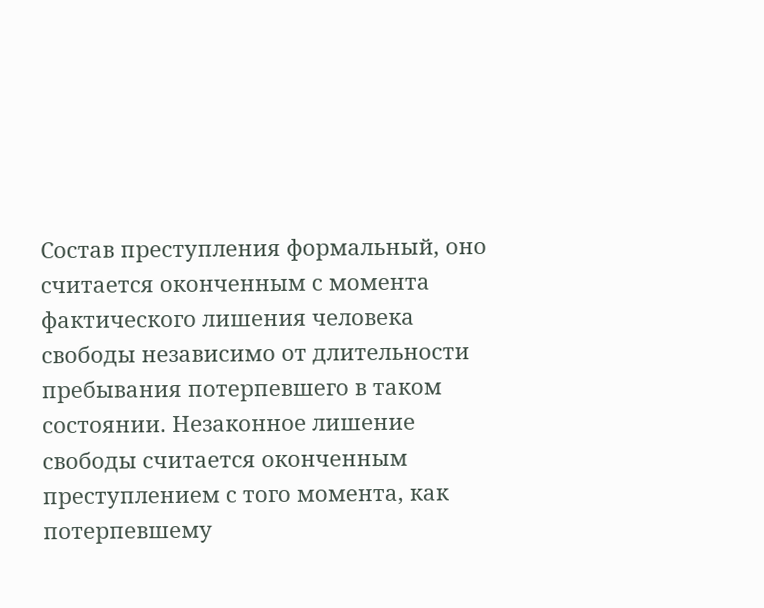Состав преступления формальный, оно считается оконченным с момента фактического лишения человека свободы независимо от длительности пребывания потерпевшего в таком состоянии. Незаконное лишение свободы считается оконченным преступлением с того момента, как потерпевшему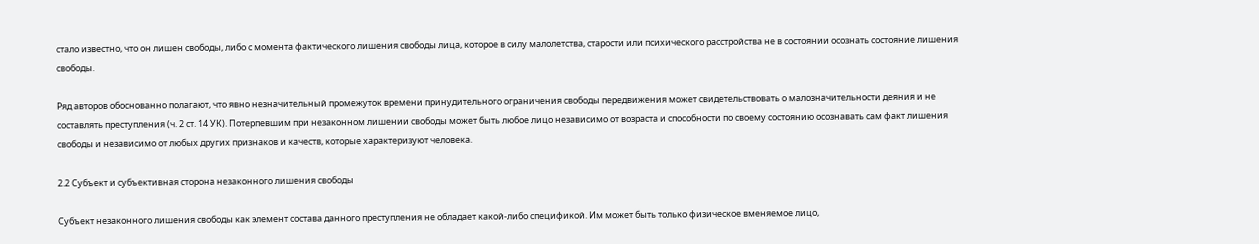стало известно, что он лишен свободы, либо с момента фактического лишения свободы лица, которое в силу малолетства, старости или психического расстройства не в состоянии осознать состояние лишения свободы.

Ряд авторов обоснованно полагают, что явно незначительный промежуток времени принудительного ограничения свободы передвижения может свидетельствовать о малозначительности деяния и не составлять преступления (ч. 2 ст. 14 УК). Потерпевшим при незаконном лишении свободы может быть любое лицо независимо от возраста и способности по своему состоянию осознавать сам факт лишения свободы и независимо от любых других признаков и качеств, которые характеризуют человека.

2.2 Субъект и субъективная сторона незаконного лишения свободы

Субъект незаконного лишения свободы как элемент состава данного преступления не обладает какой-либо спецификой. Им может быть только физическое вменяемое лицо,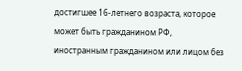достигшее 16-летнего возраста, которое может быть гражданином РФ, иностранным гражданином или лицом без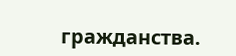гражданства.